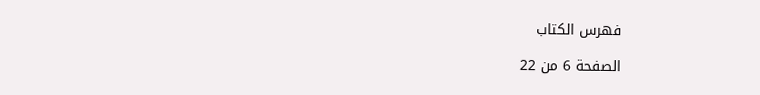فهرس الكتاب

الصفحة 6 من 22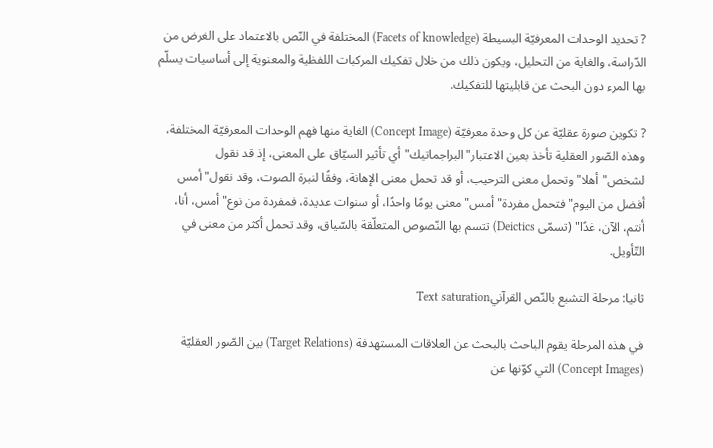? تحديد الوحدات المعرفيّة البسيطة (Facets of knowledge) المختلفة في النّص بالاعتماد على الغرض من الدّراسة، والغاية من التحليل، ويكون ذلك من خلال تفكيك المركبات اللفظية والمعنوية إلى أساسيات يسلّم بها المرء دون البحث عن قابليتها للتفكيك.

? تكوين صورة عقليّة عن كل وحدة معرفيّة (Concept Image) الغاية منها فهم الوحدات المعرفيّة المختلفة، وهذه الصّور العقلية تأخذ بعين الاعتبار"البراجماتيك"أي تأثير السيّاق على المعنى، إذ قد نقول لشخص"أهلا"وتحمل معنى الترحيب، أو قد تحمل معنى الإهانة، وفقًا لنبرة الصوت، وقد نقول"أمس أفضل من اليوم"فتحمل مفردة"أمس"معنى يومًا واحدًا، أو سنوات عديدة، فمفردة من نوع"أمس، أنا، أنتم، الآن، غدًا" (تسمّى Deictics) تتسم بها النّصوص المتعلّقة بالسّياق، وقد تحمل أكثر من معنى في التّأويل.

ثانيا: مرحلة التشبع بالنّص القرآنيText saturation

في هذه المرحلة يقوم الباحث بالبحث عن العلاقات المستهدفة (Target Relations) بين الصّور العقليّة (Concept Images) التي كوّنها عن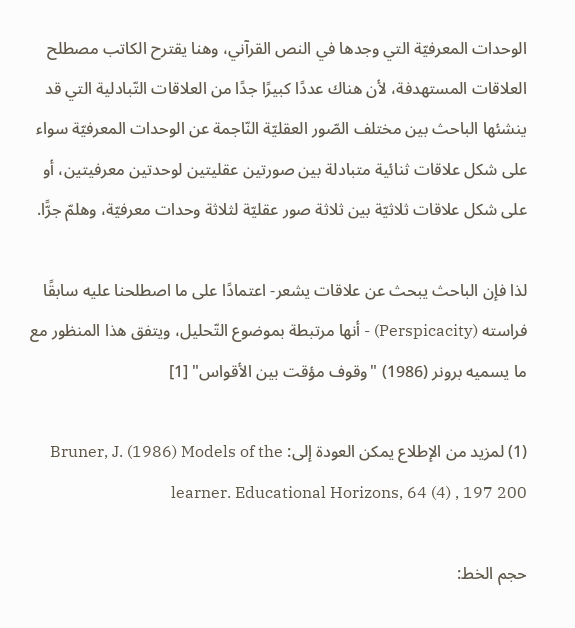الوحدات المعرفيّة التي وجدها في النص القرآني، وهنا يقترح الكاتب مصطلح العلاقات المستهدفة، لأن هناك عددًا كبيرًا جدًا من العلاقات التّبادلية التي قد ينشئها الباحث بين مختلف الصّور العقليّة النّاجمة عن الوحدات المعرفيّة سواء على شكل علاقات ثنائية متبادلة بين صورتين عقليتين لوحدتين معرفيتين، أو على شكل علاقات ثلاثيّة بين ثلاثة صور عقليّة لثلاثة وحدات معرفيّة، وهلمّ جرًّا.

لذا فإن الباحث يبحث عن علاقات يشعر- اعتمادًا على ما اصطلحنا عليه سابقًا فراسته (Perspicacity) - أنها مرتبطة بموضوع التّحليل، ويتفق هذا المنظور مع ما يسميه برونر (1986) "وقوف مؤقت بين الأقواس" [1]

(1) لمزيد من الإطلاع يمكن العودة إلى: Bruner, J. (1986) Models of the learner. Educational Horizons, 64 (4) , 197 200

حجم الخط: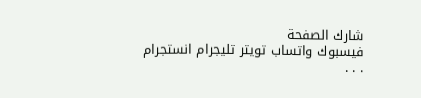شارك الصفحة
فيسبوك واتساب تويتر تليجرام انستجرام
. . .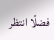فضلًا انتظر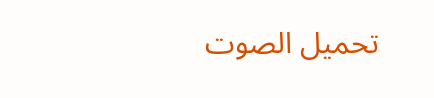تحميل الصوت